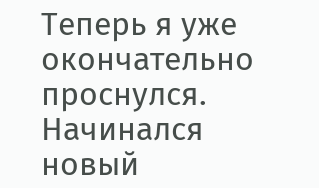Теперь я уже окончательно проснулся. Начинался новый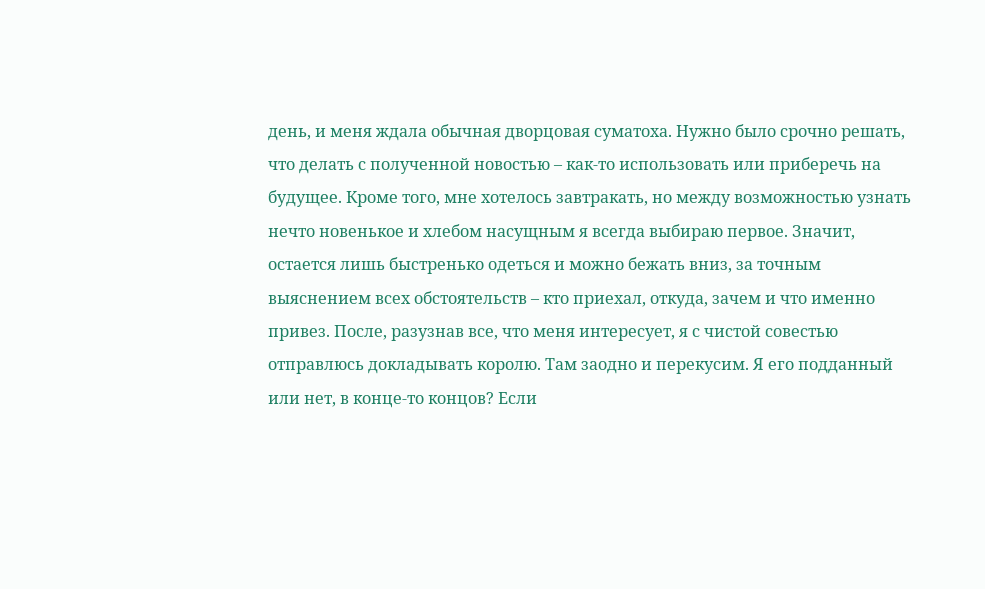день, и меня ждала обычная дворцовая суматоха. Нужно было срочно решать, что делать с полученной новостью – как-то использовать или приберечь на будущее. Кроме того, мне хотелось завтракать, но между возможностью узнать нечто новенькое и хлебом насущным я всегда выбираю первое. Значит, остается лишь быстренько одеться и можно бежать вниз, за точным выяснением всех обстоятельств – кто приехал, откуда, зачем и что именно привез. После, разузнав все, что меня интересует, я с чистой совестью отправлюсь докладывать королю. Там заодно и перекусим. Я его подданный или нет, в конце-то концов? Если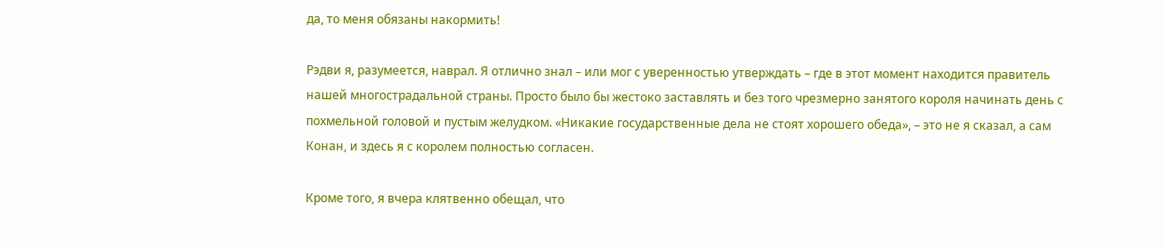да, то меня обязаны накормить!

Рэдви я, разумеется, наврал. Я отлично знал – или мог с уверенностью утверждать – где в этот момент находится правитель нашей многострадальной страны. Просто было бы жестоко заставлять и без того чрезмерно занятого короля начинать день с похмельной головой и пустым желудком. «Никакие государственные дела не стоят хорошего обеда», – это не я сказал, а сам Конан, и здесь я с королем полностью согласен.

Кроме того, я вчера клятвенно обещал, что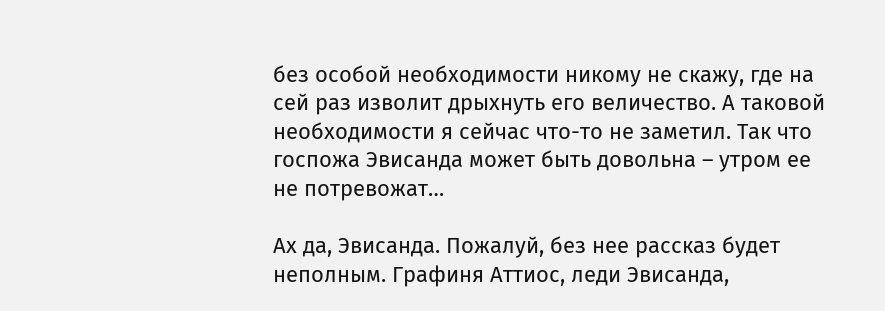без особой необходимости никому не скажу, где на сей раз изволит дрыхнуть его величество. А таковой необходимости я сейчас что-то не заметил. Так что госпожа Эвисанда может быть довольна – утром ее не потревожат…

Ах да, Эвисанда. Пожалуй, без нее рассказ будет неполным. Графиня Аттиос, леди Эвисанда,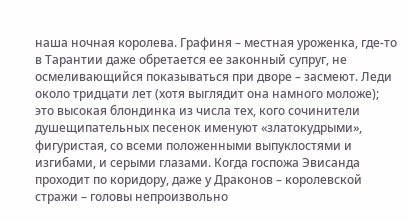наша ночная королева. Графиня – местная уроженка, где-то в Тарантии даже обретается ее законный супруг, не осмеливающийся показываться при дворе – засмеют. Леди около тридцати лет (хотя выглядит она намного моложе); это высокая блондинка из числа тех, кого сочинители душещипательных песенок именуют «златокудрыми», фигуристая, со всеми положенными выпуклостями и изгибами, и серыми глазами. Когда госпожа Эвисанда проходит по коридору, даже у Драконов – королевской стражи – головы непроизвольно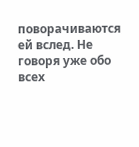поворачиваются ей вслед. Не говоря уже обо всех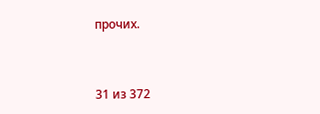прочих.



31 из 372